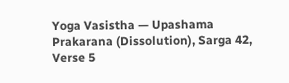Yoga Vasistha — Upashama Prakarana (Dissolution), Sarga 42, Verse 5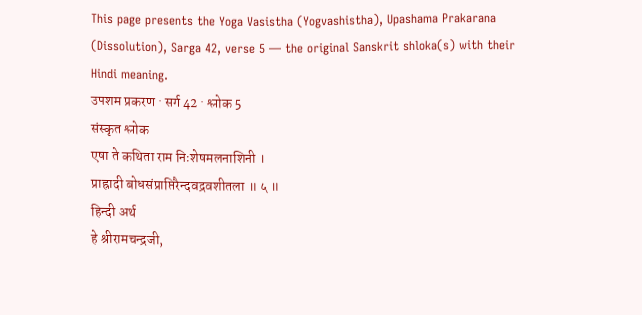This page presents the Yoga Vasistha (Yogvashistha), Upashama Prakarana (Dissolution), Sarga 42, verse 5 — the original Sanskrit shloka(s) with their Hindi meaning.
उपशम प्रकरण · सर्ग 42 · श्लोक 5
संस्कृत श्लोक
एषा ते कथिता राम निःशेषमलनाशिनी ।
प्राह्रादी बोधसंप्राप्तिरैन्दवद्रवशीतला ॥ ५ ॥
हिन्दी अर्थ
हे श्रीरामचन्द्रजी,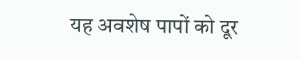यह अवशेष पापों को दूर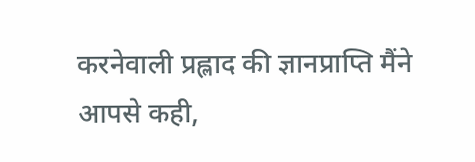करनेवाली प्रह्लाद की ज्ञानप्राप्ति मैंने आपसे कही,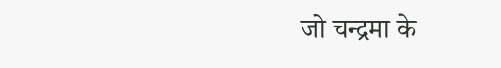जो चन्द्रमा के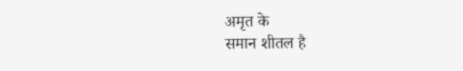अमृत के
समान शीतल है